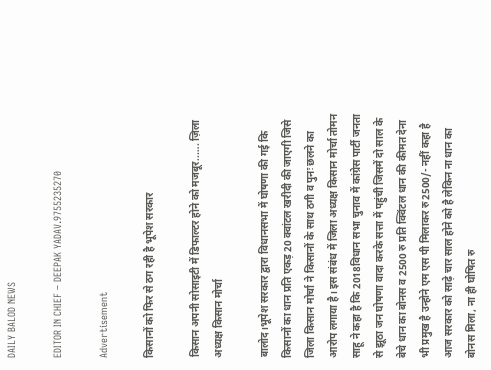DAILY BALOD NEWS

EDITOR IN CHIEF – DEEPAK YADAV.9755235270

Advertisement

किसानों को फिर से ठग रही है भूपेश सरकार

किसान अपनी सोसाइटी में डिफाल्टर होने को मजबूर..…. ज़िला अध्यक्ष किसान मोर्चा

बालोद।भूपेश सरकार द्वारा विधानसभा में घोषणा की गई कि किसानों का धान प्रति एकड़ 20 क्वांटल खरीदी की जाएगी जिसे जिला किसान मोर्चा ने किसानों के साथ ठगी व पुनः छलने का आरोप लगाया है। इस संबंध में जिला अध्यक्ष किसान मोर्चा तोमन साहू ने कहा है कि 2018विधान सभा चुनाव में कांग्रेस पार्टी जनता से झूठा जन घोषणा वादा करके सत्ता में पहुंची जिसमें दो साल के बेचे धान का बोनस व 2500 रु प्रति क्विंटल धान की कीमत देना भी प्रमुख है उन्होने एम एस पी मिलाकर रु2500/- नहीं कहा है आज सरकार को साढ़े चार साल होने को है लेकिन ना धान का बोनस मिला, ना ही घोषित रु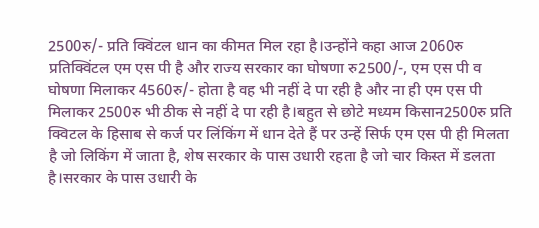2500रु/- प्रति क्विंटल धान का कीमत मिल रहा है।उन्होंने कहा आज 2060रु प्रतिक्विंटल एम एस पी है और राज्य सरकार का घोषणा रु2500/-, एम एस पी व घोषणा मिलाकर 4560रु/- होता है वह भी नहीं दे पा रही है और ना ही एम एस पी मिलाकर 2500रु भी ठीक से नहीं दे पा रही है।बहुत से छोटे मध्यम किसान2500रु प्रति क्विटल के हिसाब से कर्ज पर लिंकिंग में धान देते हैं पर उन्हें सिर्फ एम एस पी ही मिलता है जो लिकिंग में जाता है, शेष सरकार के पास उधारी रहता है जो चार किस्त में डलता है।सरकार के पास उधारी के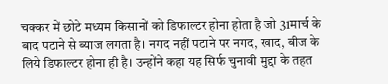चक्कर में छोटे मध्यम किसानों को डिफाल्टर होना होता है जो 31मार्च के बाद पटाने से ब्याज लगता है। नगद नहीं पटाने पर नगद, खाद, बीज के लिये डिफाल्टर होना ही है। उन्होंने कहा यह सिर्फ चुनावी मुद्दा के तहत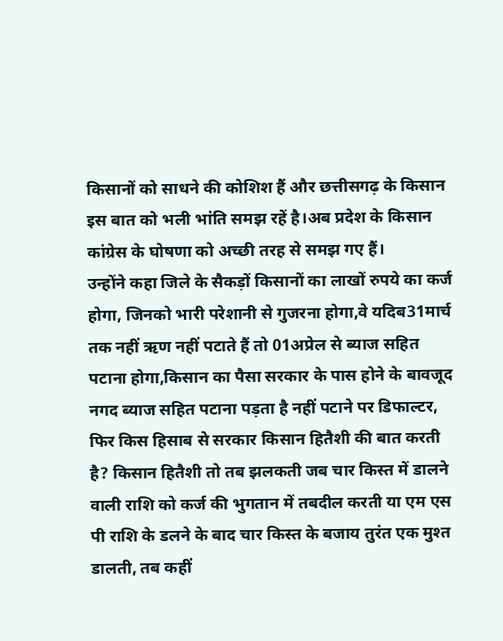किसानों को साधने की कोशिश हैं और छत्तीसगढ़ के किसान इस बात को भली भांति समझ रहें है।अब प्रदेश के किसान कांग्रेस के घोषणा को अच्छी तरह से समझ गए हैं।
उन्होंने कहा जिले के सैकड़ों किसानों का लाखों रुपये का कर्ज होगा, जिनको भारी परेशानी से गुजरना होगा,वे यदिब31मार्च तक नहीं ऋण नहीं पटाते हैं तो 01अप्रेल से ब्याज सहित पटाना होगा,किसान का पैसा सरकार के पास होने के बावजूद नगद ब्याज सहित पटाना पड़ता है नहीं पटाने पर डिफाल्टर, फिर किस हिसाब से सरकार किसान हितैशी की बात करती है? किसान हितैशी तो तब झलकती जब चार किस्त में डालने वाली राशि को कर्ज की भुगतान में तबदील करती या एम एस पी राशि के डलने के बाद चार किस्त के बजाय तुरंत एक मुश्त डालती, तब कहीं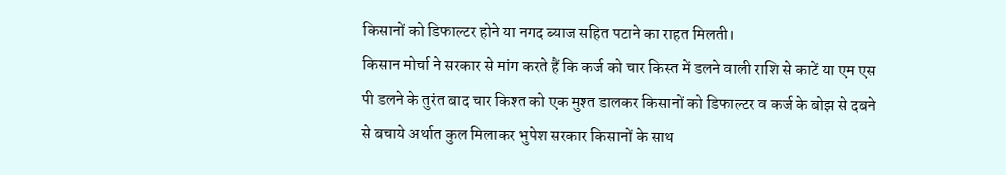किसानों को डिफाल्टर होने या नगद ब्याज सहित पटाने का राहत मिलती।
किसान मोर्चा ने सरकार से मांग करते हैं कि कर्ज को चार किस्त में डलने वाली राशि से काटें या एम एस पी डलने के तुरंत बाद चार किश्त को एक मुश्त डालकर किसानों को डिफाल्टर व कर्ज के बोझ से दबने से बचाये अर्थात कुल मिलाकर भुपेश सरकार किसानों के साथ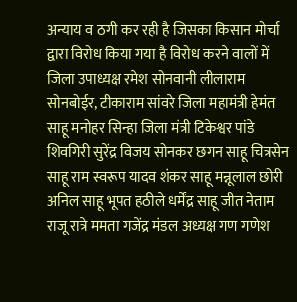अन्याय व ठगी कर रही है जिसका किसान मोर्चा द्वारा विरोध किया गया है विरोध करने वालों में जिला उपाध्यक्ष रमेश सोनवानी लीलाराम सोनबोईर, टीकाराम सांवरे जिला महामंत्री हेमंत साहू मनोहर सिन्हा जिला मंत्री टिकेश्वर पांडे शिवगिरी सुरेंद्र विजय सोनकर छगन साहू चित्रसेन साहू राम स्वरूप यादव शंकर साहू मन्नूलाल छोरी अनिल साहू भूपत हठीले धर्मेंद्र साहू जीत नेताम राजू रात्रे ममता गजेंद्र मंडल अध्यक्ष गण गणेश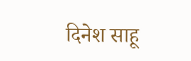दिनेश साहू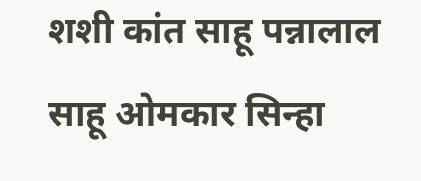शशी कांत साहू पन्नालाल साहू ओमकार सिन्हा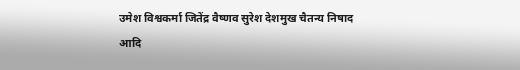उमेश विश्वकर्मा जितेंद्र वैष्णव सुरेश देशमुख चैतन्य निषाद आदि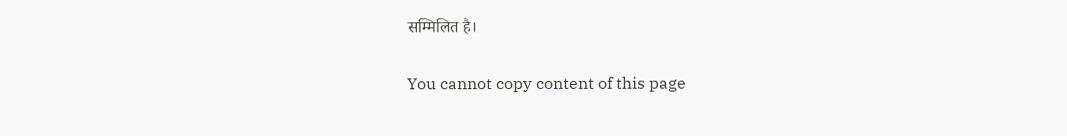सम्मिलित है।

You cannot copy content of this page